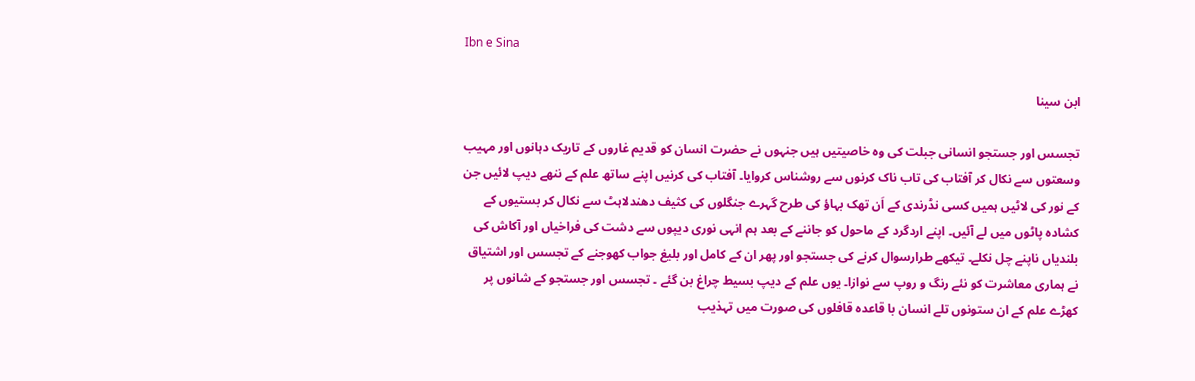Ibn e Sina

ابن سینا

تجسس اور جستجو انسانی جبلت کی وہ خاصیتیں ہیں جنہوں نے حضرت انسان کو قدیم غاروں کے تاریک دہانوں اور مہیب وسعتوں سے نکال کر آفتاب کی تاب ناک کرنوں سے روشناس کروایا۔ آفتاب کی کرنیں اپنے ساتھ علم کے ننھے دیپ لائیں جن کے نور کی لاٹیں ہمیں کسی نڈرندی کے اَن تھک بہاؤ کی طرح گہرے جنگلوں کی کثیف دھندلاہٹ سے نکال کر بستیوں کے کشادہ پاٹوں میں لے آئیں۔ اپنے اردگرد کے ماحول کو جاننے کے بعد ہم انہی نوری دیپوں سے دشت کی فراخیاں اور آکاش کی بلندیاں ناپنے چل نکلے۔ تیکھے طرارسوال کرنے کی جستجو اور پھر ان کے کامل اور بلیغ جواب کھوجنے کے تجسس اور اشتیاق نے ہماری معاشرت کو نئے رنگ و روپ سے نوازا۔ یوں علم کے دیپ بسیط چراغ بن گئے ۔ تجسس اور جستجو کے شانوں پر کھڑے علم کے ان ستونوں تلے انسان با قاعده قافلوں کی صورت میں تہذیب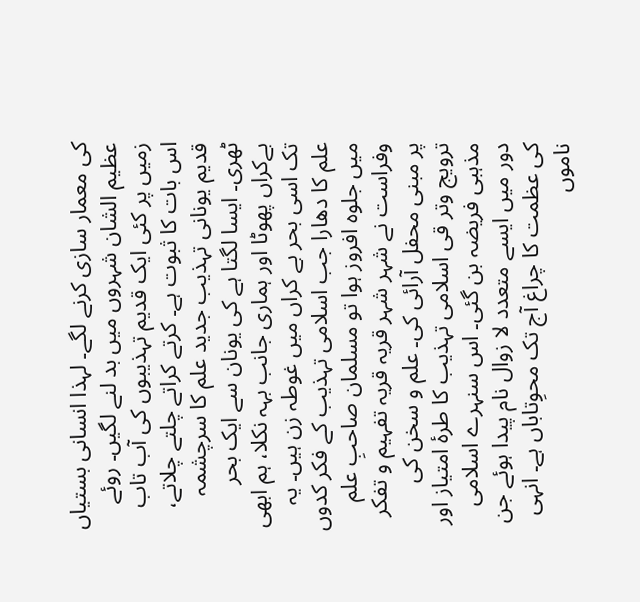کی معمار سازی کرنے لگے۔ لہذا انسانی بستیاں عظیم الشان شہروں میں بد لنے لگیں۔ روئے زمیں پر کئی ایک قدیم تہذیبوں کی آب تاب اس بات کا ثبوت ہے۔ کرتے کراتے چلتے چلاتے، قدیم یونانی تہذیب جدید علم کا سرچشمہ ٹھری۔ ایسا لگتا ہے کی یونان سے ایک بحر بےکراں پھوٹا اور ہماری جانب بہہ نکلا، ہم ابھی تک اسی بحر بے کراں میں غوطہ زن ہیں۔ یہ علم کا دھارا جب اسلامی تہذیب کے فکر کدوں میں جلوہ افروز ہوا تو مسلمان صاحبِ علم وفراست نے شہر شہر قریہ قریہ تفہیم و تفکر پر مبنی محفل آرائی کی۔ علم و سخن کی ترویج وتر قی اسلامی تہذیب کا طرۂ امتیاز اور مذہبی فریضہ بن گئی۔ اس سنہرے اسلامی دور میں ایسے متعدد لا زوال نام پیدا ہوئے جن کی عظمت کا چراغ آج تک محوِتاباں ہے۔ انہی ناموں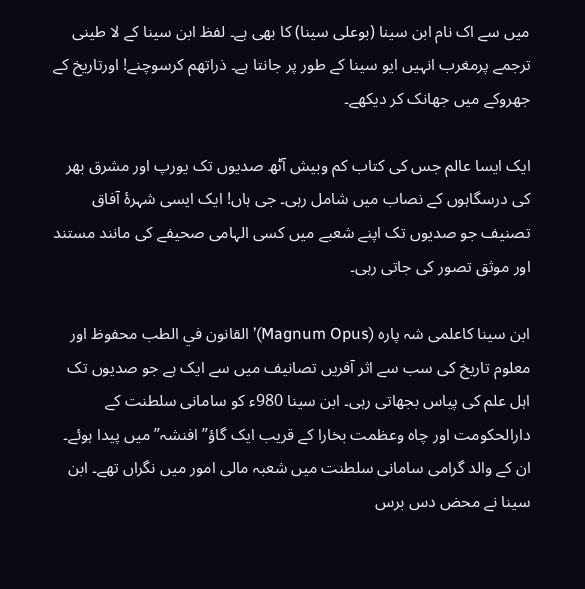میں سے اک نام ابن سینا (بوعلی سینا) کا بھی ہے۔ لفظ ابن سینا کے لا طینی ترجمے پرمغرب انہیں ایو سینا کے طور پر جانتا ہے۔ ذراتھم کرسوچنے! اورتاریخ کے جھروکے میں جھانک کر دیکھے۔

ایک ایسا عالم جس کی کتاب کم وبیش آٹھ صدیوں تک یورپ اور مشرق بھر کی درسگاہوں کے نصاب میں شامل رہی۔ جی ہاں! ایک ایسی شہرۂ آفاق تصنیف جو صدیوں تک اپنے شعبے میں کسی الہامی صحیفے کی مانند مستند اور موثق تصور کی جاتی رہی۔

ابن سینا کاعلمی شہ پاره (Magnum Opus)’القانون في الطب محفوظ اور معلوم تاریخ کی سب سے اثر آفریں تصانیف میں سے ایک ہے جو صدیوں تک اہل علم کی پیاس بجھاتی رہی۔ ابن سینا 980ء کو سامانی سلطنت کے دارالحکومت اور چاہ وعظمت بخارا کے قریب ایک گاؤ”افنشہ” میں پیدا ہوئے۔ ان کے والد گرامی سامانی سلطنت میں شعبہ مالی امور میں نگراں تھے۔ ابن سینا نے محض دس برس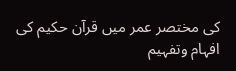کی مختصر عمر میں قرآن حکیم کی افہام وتفہیم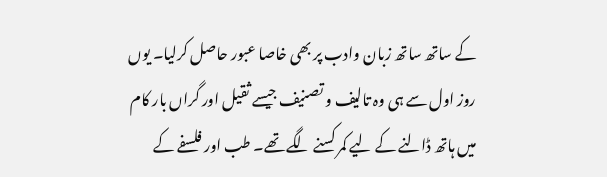کے ساتھ ساتھ زبان وادب پر بھی خاصا عبور حاصل کرلیا۔ یوں روز اول سے ہی وہ تالیف و تصنیف جیسے ثقیل اور گراں بار کام میں ہاتھ ڈالنے کے لیے کمر کسنے لگے تھے۔ طب اور فلسفے کے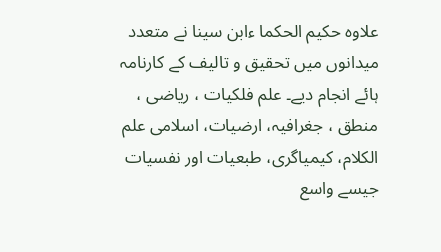علاوہ حکیم الحکما ءابن سینا نے متعدد میدانوں میں تحقیق و تالیف کے کارنامہ ہائے انجام دیے۔ علم فلکیات ، ریاضی ، منطق ، جغرافیہ، ارضیات، اسلامی علم الکلام، کیمیاگری، طبعیات اور نفسیات جیسے واسع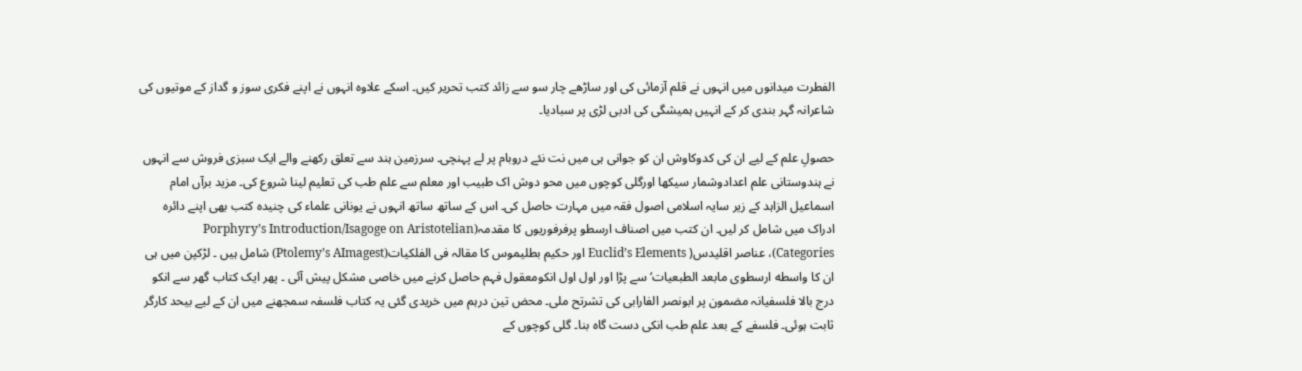الفطرت میدانوں میں انہوں نے قلم آزمائی کی اور ساڑھے چار سو سے زائد کتب تحریر کیں۔ اسکے علاوہ انہوں نے اپنے فکری سوز و گداز کے موتیوں کی شاعرانہ گہر بندی کر کے انہیں ہمیشگی کی ادبی لڑی پر سبادیا۔

حصولِ علم کے لیے ان کی کدوکاوش ان کو جوانی ہی میں نت نئے دروبام پر لے پہنچی۔ سرزمین ہند سے تعلق رکھنے والے ایک سبزی فروش سے انہوں نے ہندوستانی علم اعدادوشمار سیکھا اورگلی کوچوں میں محو دوش اک طبیب اور معلم سے علم طب کی تعلیم لینا شروع کی۔ مزید برآں امام اسماعیل الزاہد کے زیر سایہ اسلامی اصول فقہ میں مہارت حاصل کی۔ اس کے ساتھ ساتھ انہوں نے یونانی علماء کی چنیدہ کتب بھی اپنے دائرہ ادراک میں شامل کر لیں۔ ان کتب میں اصناف ارسطو پرفرفوریوں کا مقدمہ(Porphyry’s Introduction/Isagoge on Aristotelian Categories)، عناصر اقلیدس( Euclid’s Elements اور حکیم بطلیموس کا مقالہ فی الفلکیات(Ptolemy’s AImagest) شامل ہیں ۔ لڑکپن میں ہی ان کا واسطه ارسطوی مابعد الطبعیات‘ سے پڑا اور اول اول انکومعقول فہم حاصل کرنے میں خاصی مشکل پیش آئی ۔ پھر ایک کتاب گھر سے انکو درج بالا فلسفیانہ مضمون پر ابونصر الفارابی کی تشرتح ملی۔ محض تین درہم میں خریدی گئی یہ کتاب فلسفہ سمجھنے میں ان کے لیے بیحد کارگر ثابت ہوئی۔ فلسفے کے بعد علم طب انکی دست گاہ بنا۔ گلی کوچوں کے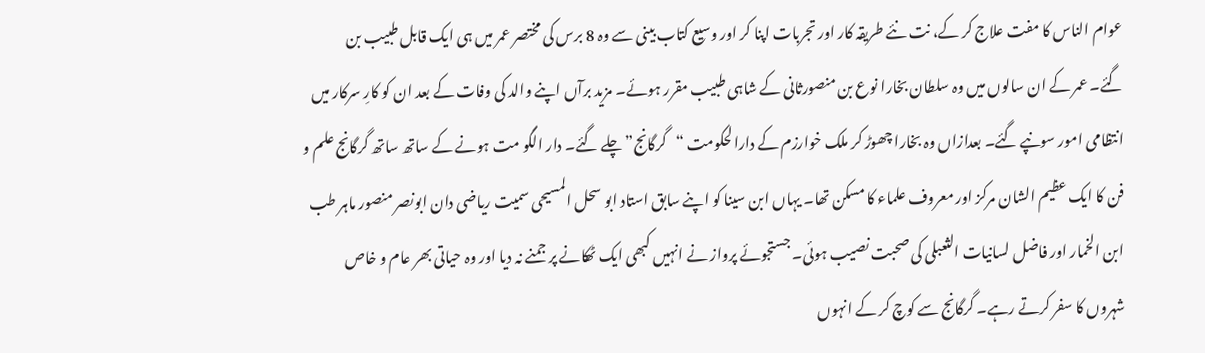عوام الناس کا مفت علاج کر کے، نت نئے طریقہ کار اور تجربات اپنا کر اور وسیع کتاب بینی سے وہ 8 برس کی مختصر عمر میں ہی ایک قابل طبيب بن گئے۔ عمر کے ان سالوں میں وہ سلطان بخارا نوع بن منصورثانی کے شاہی طبیب مقرر ہوئے۔ مزید برآں اپنے والد کی وفات کے بعد ان کو کارِ سرکار میں انتظامی امور سونپے گئے۔ بعدازاں وہ بخارا چھوڑ کر ملک خوارزم کے دارالحکومت “گرگانج” چلے گئے۔ دار الگو مت ہونے کے ساتھ ساتھ گرگانج علم و فن کا ایک عظیم الشان مرکز اور معروف علماء کا مسکن تھا۔ یہاں ابن سینا کو اپنے سابق استاد ابو سحل المسیحی سمیت ریاضی دان ابونصر منصور ماہر طب ابن الخمار اور فاضل لسانیات الثعبلی کی صحبت نصیب ہوئی۔ جستجوئے پرواز نے انہیں کبھی ایک ٹھکانے پر جمنے نہ دیا اور وہ حیاتی بھر عام و خاص شہروں کا سفر کرتے رہے۔ گرگانج سے کوچ کر کے انہوں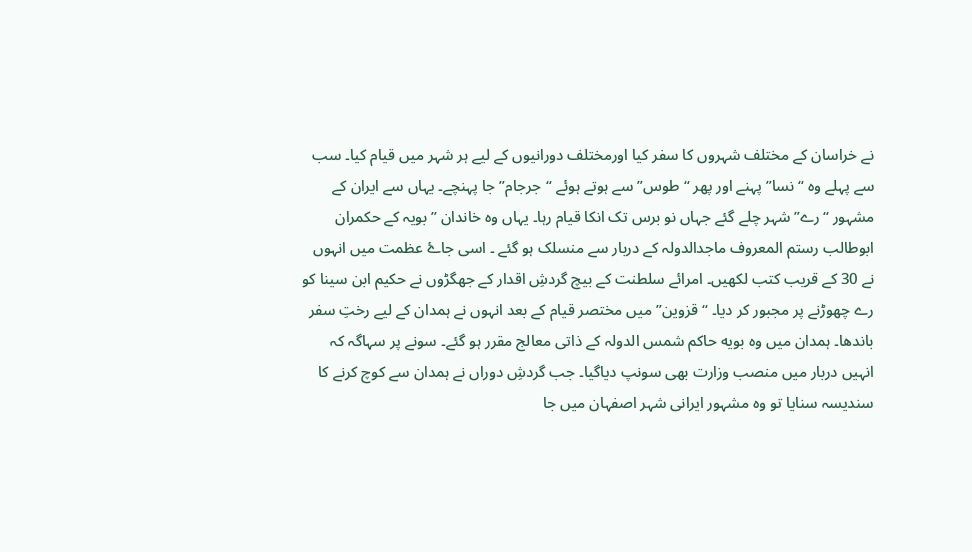نے خراسان کے مختلف شہروں کا سفر کیا اورمختلف دورانیوں کے لیے ہر شہر میں قیام کیا۔ سب سے پہلے وہ “نسا” پہنے اور پھر “طوس” سے ہوتے ہوئے “جرجام” جا پہنچے۔ یہاں سے ایران کے مشہور “رے” شہر چلے گئے جہاں نو برس تک انکا قیام رہا۔ یہاں وہ خاندان ’’بویہ کے حکمران ابوطالب رستم المعروف ماجدالدولہ کے دربار سے منسلک ہو گئے ۔ اسی جاۓ عظمت میں انہوں نے 30 کے قریب کتب لکھیں۔ امرائے سلطنت کے بیچ گردشِ اقدار کے جھگڑوں نے حکیم ابن سینا کو رے چھوڑنے پر مجبور کر دیا۔ “قزوین” میں مختصر قیام کے بعد انہوں نے ہمدان کے لیے رختِ سفر باندھا۔ ہمدان میں وہ بویه حاکم شمس الدولہ کے ذاتی معالج مقرر ہو گئے۔ سونے پر سہاگہ کہ انہیں دربار میں منصب وزارت بھی سونپ دیاگیا۔ جب گردشِ دوراں نے ہمدان سے کوچ کرنے کا سندیسہ سنایا تو وہ مشہور ایرانی شہر اصفہان میں جا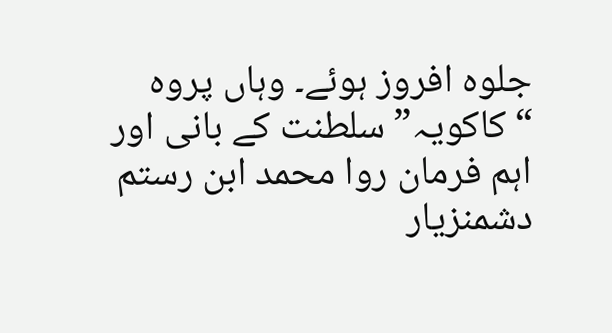جلوہ افروز ہوئے۔ وہاں پروہ “کاکویہ” سلطنت کے بانی اور اہم فرمان روا محمد ابن رستم دشمنزیار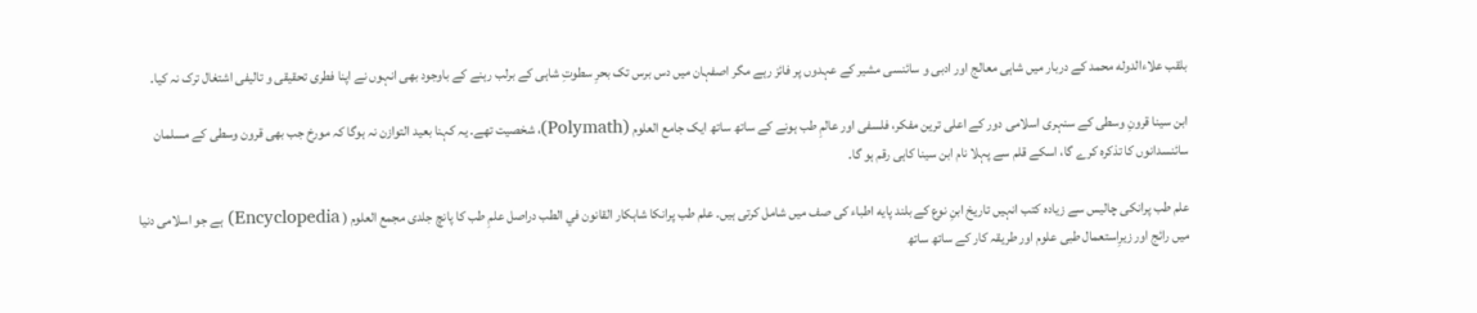بلقب علاءالدوله محمد کے دربار میں شاہی معالج اور ادبی و سائنسی مشیر کے عہدوں پر فائز رہے مگر اصفہان میں دس برس تک بحرِ سطوتِ شاہی کے برلب رہنے کے باوجود بھی انہوں نے اپنا فطری تحقیقی و تالیفی اشتغال ترک نہ کیا۔

ابن سینا قرونِ وسطی کے سنہری اسلامی دور کے اعلی ترین مفکر، فلسفی اور عالمِ طب ہونے کے ساتھ ساتھ ایک جامع العلوم (Polymath)، شخصیت تھے۔ یہ کہنا بعيد التوازن نہ ہوگا کہ مورخ جب بھی قرون وسطی کے مسلمان سائنسدانوں کا تذکرہ کرے گا، اسکے قلم سے پہلا نام ابن سینا کاہی رقم ہو گا۔

علم طب پرانکی چالیس سے زیادہ کتب انہیں تاریخ ابنِ نوع کے بلند پایه اطباء کی صف میں شامل کرتی ہیں۔ علم طب پرانکا شاہکار القانون في الطب دراصل علمِ طب کا پانچ جلدی مجمع العلوم ( Encyclopedia) ہے جو اسلامی دنیا میں رائج اور زیرِاستعمال طبی علوم اور طریقہ کار کے ساتھ ساتھ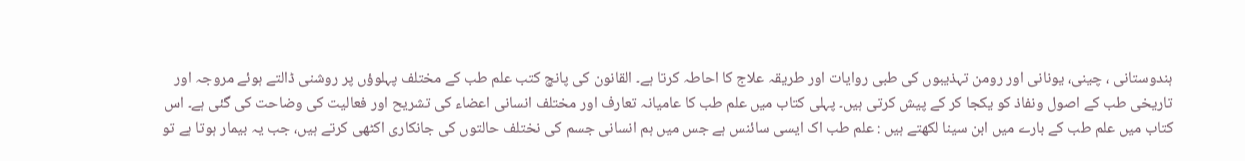ہندوستانی ، چینی، یونانی اور رومن تہذیبوں کی طبی روایات اور طریقہ علاج کا احاطہ کرتا ہے۔ القانون کی پانچ کتب علم طب کے مختلف پہلوؤں پر روشنی ڈالتے ہوئے مروجہ اور تاریخی طب کے اصول ونفاذ کو یکجا کر کے پیش کرتی ہیں۔ پہلی کتاب میں علم طب کا عامیانہ تعارف اور مختلف انسانی اعضاء کی تشریح اور فعالیت کی وضاحت کی گئی ہے۔ اس کتاب میں علم طب کے بارے میں ابن سینا لکھتے ہیں : علم طب اک ایسی سائنس ہے جس میں ہم انسانی جسم کی نختلف حالتوں کی جانکاری اکٹھی کرتے ہیں، جب یہ بیمار ہوتا ہے تو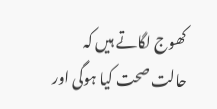کھوج لگاتے ہیں کہ حالت صحت کیا ہوگی اور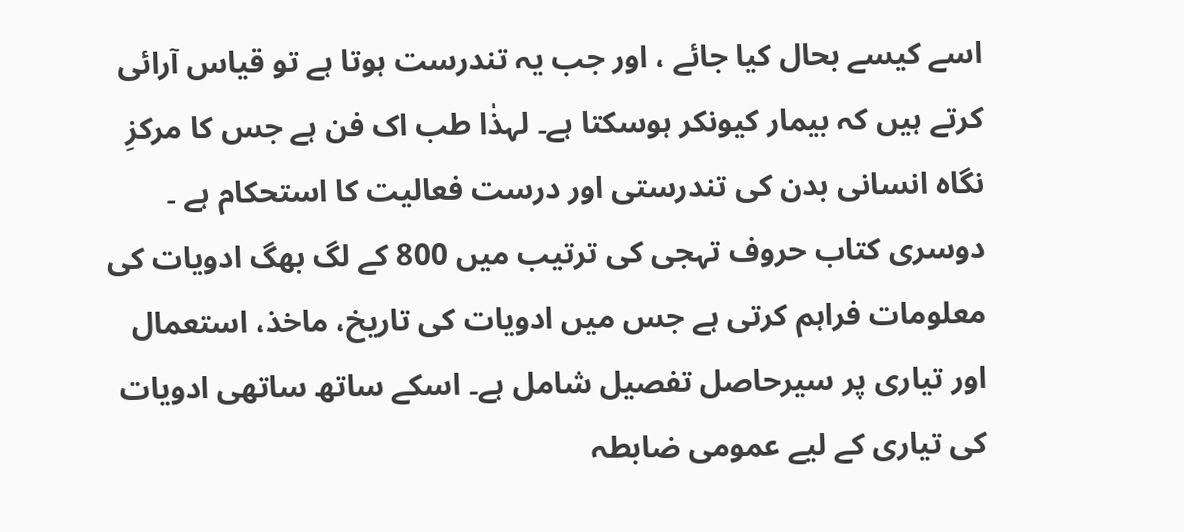اسے کیسے بحال کیا جائے ، اور جب یہ تندرست ہوتا ہے تو قیاس آرائی کرتے ہیں کہ بیمار کیونکر ہوسکتا ہے۔ لہذٰا طب اک فن ہے جس کا مرکزِ نگاه انسانی بدن کی تندرستی اور درست فعالیت کا استحکام ہے ۔ دوسری کتاب حروف تہجی کی ترتیب میں 800 کے لگ بھگ ادویات کی معلومات فراہم کرتی ہے جس میں ادویات کی تاریخ، ماخذ، استعمال اور تیاری پر سیرحاصل تفصیل شامل ہے۔ اسکے ساتھ ساتھی ادویات کی تیاری کے لیے عمومی ضابطہ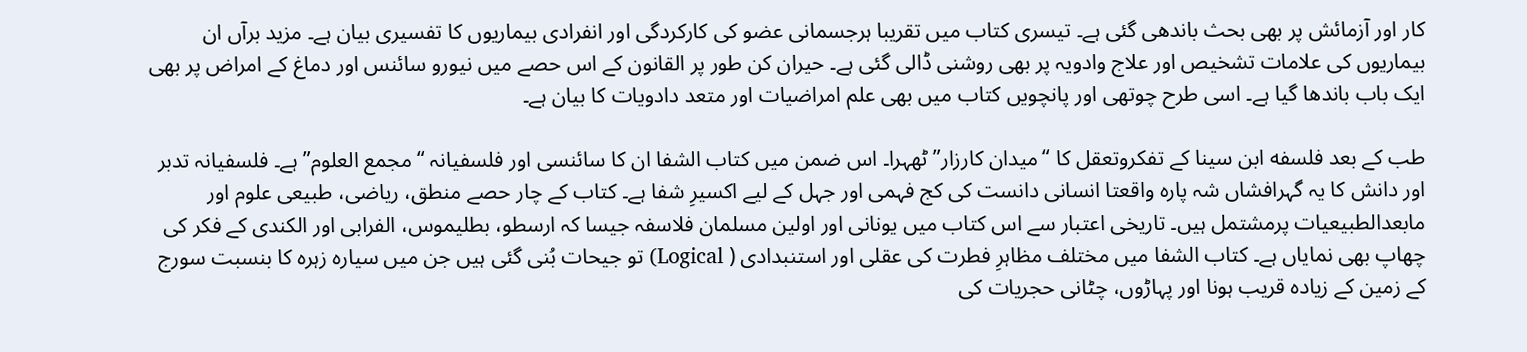کار اور آزمائش پر بھی بحث باندھی گئی ہے۔ تیسری کتاب میں تقریبا ہرجسمانی عضو کی کارکردگی اور انفرادی بیماریوں کا تفسیری بیان ہے۔ مزید برآں ان بیماریوں کی علامات تشخیص اور علاج وادویہ پر بھی روشنی ڈالی گئی ہے۔ حیران کن طور پر القانون کے اس حصے میں نیورو سائنس اور دماغ کے امراض پر بھی ایک باب باندھا گیا ہے۔ اسی طرح چوتھی اور پانچویں کتاب میں بھی علم امراضیات اور متعد دادویات کا بیان ہے۔

طب کے بعد فلسفه ابن سینا کے تفکروتعقل کا “میدان کارزار” ٹھہرا۔ اس ضمن میں کتاب الشفا ان کا سائنسی اور فلسفیانہ “مجمع العلوم” ہے۔ فلسفیانہ تدبر اور دانش کا یہ گہرافشاں شہ پارہ واقعتا انسانی دانست کی کج فہمی اور جہل کے لیے اکسیرِ شفا ہے۔ کتاب کے چار حصے منطق، ریاضی، طبیعی علوم اور مابعدالطبیعیات پرمشتمل ہیں۔ تاریخی اعتبار سے اس کتاب میں یونانی اور اولین مسلمان فلاسفہ جیسا کہ ارسطو، بطلیموس، الفرابی اور الکندی کے فکر کی چھاپ بھی نمایاں ہے۔ کتاب الشفا میں مختلف مظاہرِ فطرت کی عقلی اور استنبدادی ( Logical) تو جیحات بُنی گئی ہیں جن میں سیارہ زہرہ کا بنسبت سورج کے زمین کے زیادہ قریب ہونا اور پہاڑوں، چٹانی حجریات کی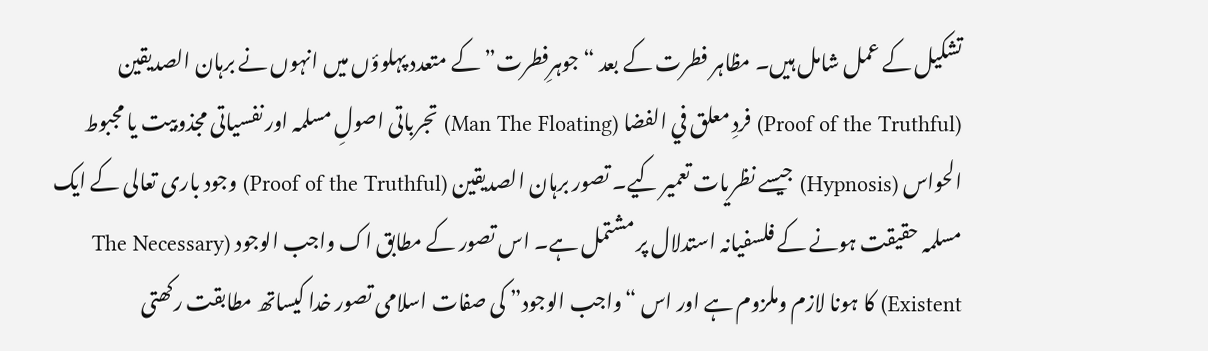تشکیل کے عمل شامل ہیں۔ مظاہر فطرت کے بعد “جوہرِفطرت” کے متعدد پہلوؤں میں انہوں نے برہان الصديقين (Proof of the Truthful) فردِ معلق في الفضا (Man The Floating) تجرباتی اصولِ مسلمہ اور نفسیاتی مجذوبیت یا مجبوط الحواس (Hypnosis) جیسے نظریات تعمیر کیے۔ تصور برہان الصدیقین (Proof of the Truthful) وجود باری تعالی کے ایک مسلمہ حقیقت ہونے کے فلسفیانہ استدلال پر مشتمل ہے۔ اس تصور کے مطابق اک واجب الوجود (The Necessary Existent) کا ہونا لازم وملزوم ہے اور اس “واجب الوجود” کی صفات اسلامی تصور خدا کیساتھ مطابقت رکھتی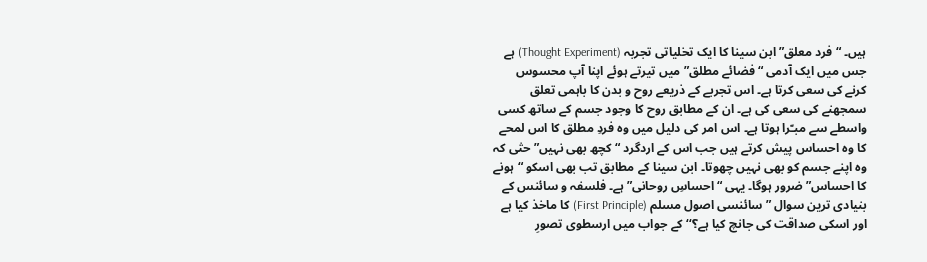ہیں۔ “فرد معلق” ابن سینا کا ایک تخلیاتی تجربہ (Thought Experiment) ہے جس میں ایک آدمی “فضائے مطلق” میں تیرتے ہوئے اپنا آپ محسوس کرنے کی سعی کرتا ہے۔ اس تجربے کے ذریعے روح و بدن کا باہمی تعلق سمجھنے کی سعی کی ہے۔ ان کے مطابق روح کا وجود جسم کے ساتھ کسی واسطے سے مبـّرا ہوتا ہے۔ اس امر کی دلیل میں وہ فردِ مطلق کا اس لمحے کا وہ احساس پیش کرتے ہیں جب اس کے اردگرد “کچھ بھی نہیں” حتٰی کہ وہ اپنے جسم کو بھی نہیں چھوتا۔ ابن سینا کے مطابق تب بھی اسکو “ہونے کا احساس” ضرور ہوگا۔ یہی “احساسِ روحانی” ہے۔ فلسفہ و سائنس کے بنیادی ترین سوال ” سائنسی اصول مسلم (First Principle) کا ماخذ کیا ہے اور اسکی صداقت کی جانچ کیا ہے؟‘‘ کے جواب میں ارسطوی تصورِ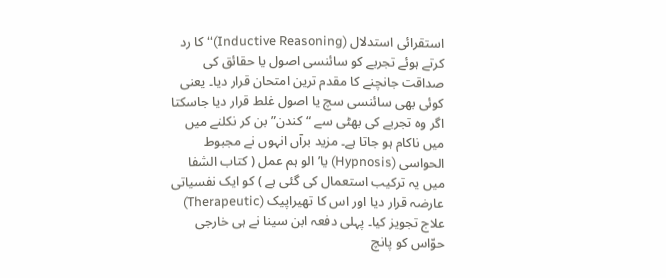استقرائی استدلال (Inductive Reasoning)‘‘ کا رد کرتے ہوئے تجربے کو سائنسی اصول یا حقائق کی صداقت جانچنے کا مقدم ترین امتحان قرار دیا۔ یعنی کوئی بھی سائنسی سچ یا اصول غلط قرار دیا جاسکتا اگر وہ تجربے کی بھٹی سے “کندن” بن کر نکلنے میں میں ناکام ہو جاتا ہے۔ مزید برآں انہوں نے مجبوط الحواسی (Hypnosis) یا’الو ہم عمل ( کتاب الشفا میں یہ ترکیب استعمال کی گئی ہے ) کو ایک نفسیاتی عارضہ قرار دیا اور اس کا تھیراپیک (Therapeutic) علاج تجویز کیا۔ پہلی دفعہ ابن سینا نے ہی خارجی حوّاس کو پانچ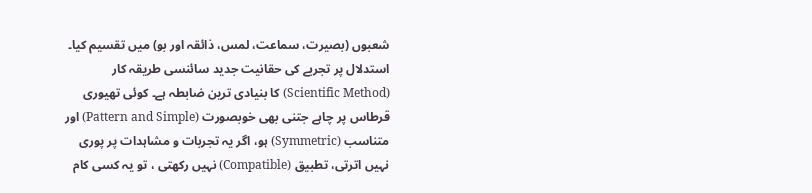شعبوں (بصیرت، سماعت، لمس، ذائقہ اور بو) میں تقسیم کیا۔ استدلال پر تجربے کی حقانیت جدید سائنسی طریقہ کار (Scientific Method) کا بنیادی ترین ضابطہ ہے۔ کوئی تھیوری قرطاس پر چاہے جتنی بھی خوبصورت (Pattern and Simple) اور متناسب (Symmetric) ہو، اگر یہ تجربات و مشاہدات پر پوری نہیں اترتی، تطبیق (Compatible) نہیں رکھتی ، تو یہ کسی کام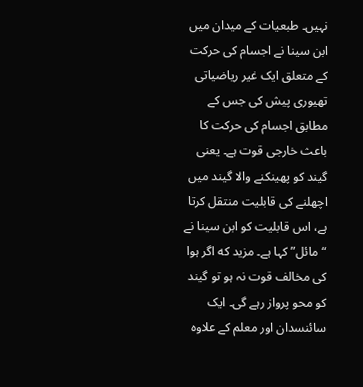نہیں۔ طبعیات کے میدان میں ابن سینا نے اجسام کی حرکت کے متعلق ایک غیر ریاضیاتی تھیوری پیش کی جس کے مطابق اجسام کی حرکت کا باعث خارجی قوت ہے۔ یعنی گیند کو پھینکنے والا گیند میں اچھلنے کی قابلیت منتقل کرتا ہے، اس قابلیت کو ابن سینا نے “مائل” کہا ہے۔ مزید که اگر ہوا کی مخالف قوت نہ ہو تو گیند کو محو پرواز رہے گی۔ ایک سائنسدان اور معلم کے علاوہ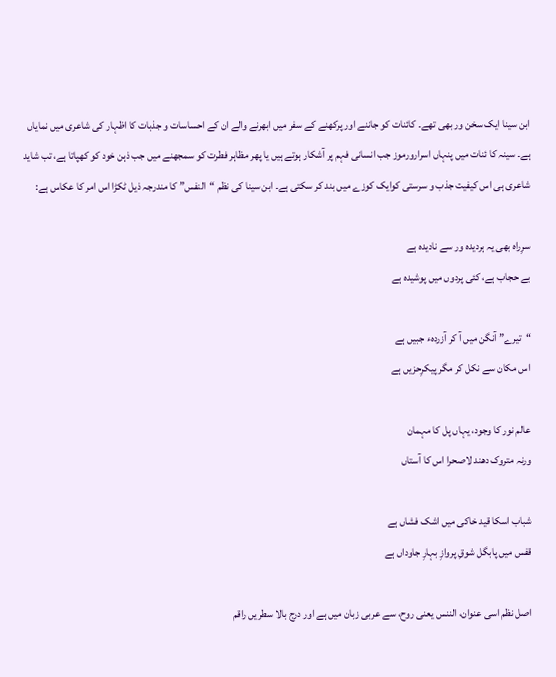ابن سینا ایک سخن ور بھی تھے۔ کائنات کو جاننے اور پرکھنے کے سفر میں ابھرنے والے ان کے احساسات و جذبات کا اظہار کی شاعری میں نمایاں ہے۔ سینہ کا ئنات میں پنہاں اسرارورموز جب انسانی فہم پر آشکار ہوتے ہیں یا پھر مظاہر فطرت کو سمجھنے میں جب ذہن خود کو کھپاتا ہے، تب شاید شاعری ہی اس کیفیت جذب و سرستی کوایک کوزے میں بند کر سکتی ہے۔ ابن سینا کی نظم “النفس” کا مندرجہ ذیل ٹکڑا اس امر کا عکاس ہے:

سرِراہ بھی یہ ہردیدہ ور سے نادیدہ ہے
بے حجاب ہے، کئی پردوں میں پوشیدہ ہے

“تیرے” آنگن میں آ کر آزردہء جبیں ہے
اس مکان سے نکل کر مگر پیکرِحزیں ہے

عالم نور کا وجود، یہاں پل کا مہمان
ورنہ متروک دھند لاصحرا اس کا آستاں

شباب اسکا قید خاکی میں اشک فشاں ہے
قفس میں پابگل شوقِ پروازِ بہارِ جاوداں ہے

اصل نظم اسی عنوان، الننس یعنی روح، سے عربی زبان میں ہے اور درج بالا سطریں راقم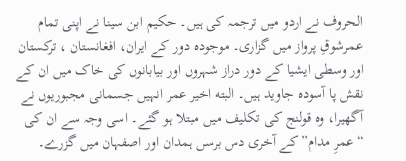الحروف نے اردو میں ترجمہ کی ہیں۔ حکیم ابن سینا نے اپنی تمام عمرشوقِ پرواز میں گزاری۔ موجودہ دور کے ایران، افغانستان ، ترکستان اور وسطی ایشیا کے دور دراز شہروں اور بیابانوں کی خاک میں ان کے نقش پا آسودہ جاوید ہیں۔ البته اخیر عمر انہیں جسمانی مجبوریوں نے آگھیرا، وہ قولنج کی تکلیف میں مبتلا ہو گئے۔ اسی وجہ سے ان کی “عمرِ مدام” کے آخری دس برسں ہمدان اور اصفہان میں گزرے۔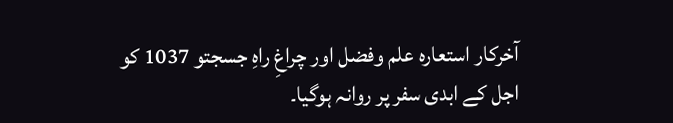آخرکار استعارہ علم وفضل اور چراغِ راهِ جسجتو 1037 کو اجل کے ابدی سفر پر روانہ ہوگیا۔